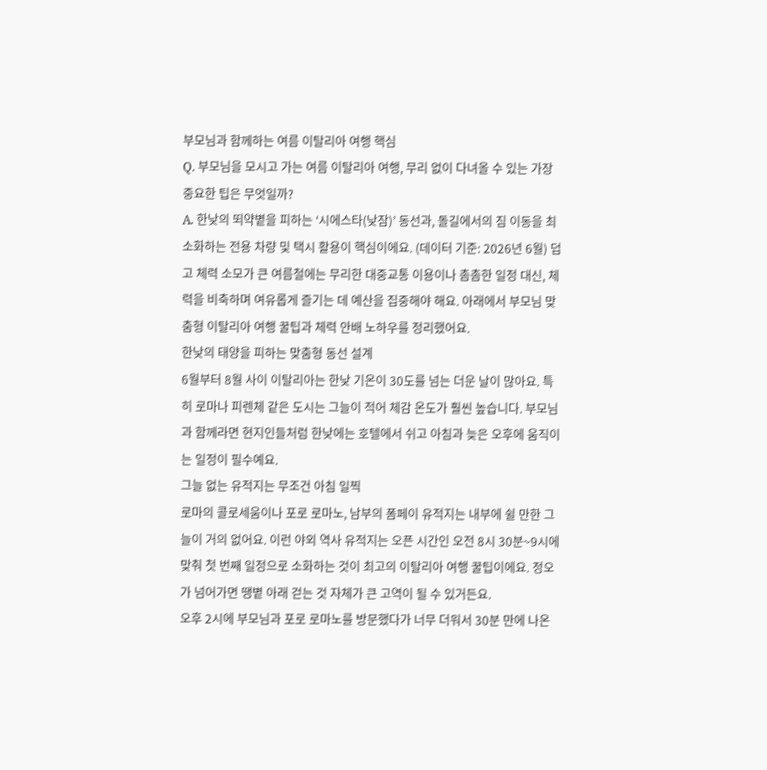부모님과 함께하는 여름 이탈리아 여행 핵심
Q. 부모님을 모시고 가는 여름 이탈리아 여행, 무리 없이 다녀올 수 있는 가장 중요한 팁은 무엇일까?
A. 한낮의 뙤약볕을 피하는 ‘시에스타(낮잠)’ 동선과, 돌길에서의 짐 이동을 최소화하는 전용 차량 및 택시 활용이 핵심이에요. (데이터 기준: 2026년 6월) 덥고 체력 소모가 큰 여름철에는 무리한 대중교통 이용이나 촘촘한 일정 대신, 체력을 비축하며 여유롭게 즐기는 데 예산을 집중해야 해요. 아래에서 부모님 맞춤형 이탈리아 여행 꿀팁과 체력 안배 노하우를 정리했어요.
한낮의 태양을 피하는 맞춤형 동선 설계
6월부터 8월 사이 이탈리아는 한낮 기온이 30도를 넘는 더운 날이 많아요. 특히 로마나 피렌체 같은 도시는 그늘이 적어 체감 온도가 훨씬 높습니다. 부모님과 함께라면 현지인들처럼 한낮에는 호텔에서 쉬고 아침과 늦은 오후에 움직이는 일정이 필수예요.
그늘 없는 유적지는 무조건 아침 일찍
로마의 콜로세움이나 포로 로마노, 남부의 폼페이 유적지는 내부에 쉴 만한 그늘이 거의 없어요. 이런 야외 역사 유적지는 오픈 시간인 오전 8시 30분~9시에 맞춰 첫 번째 일정으로 소화하는 것이 최고의 이탈리아 여행 꿀팁이에요. 정오가 넘어가면 땡볕 아래 걷는 것 자체가 큰 고역이 될 수 있거든요.
오후 2시에 부모님과 포로 로마노를 방문했다가 너무 더워서 30분 만에 나온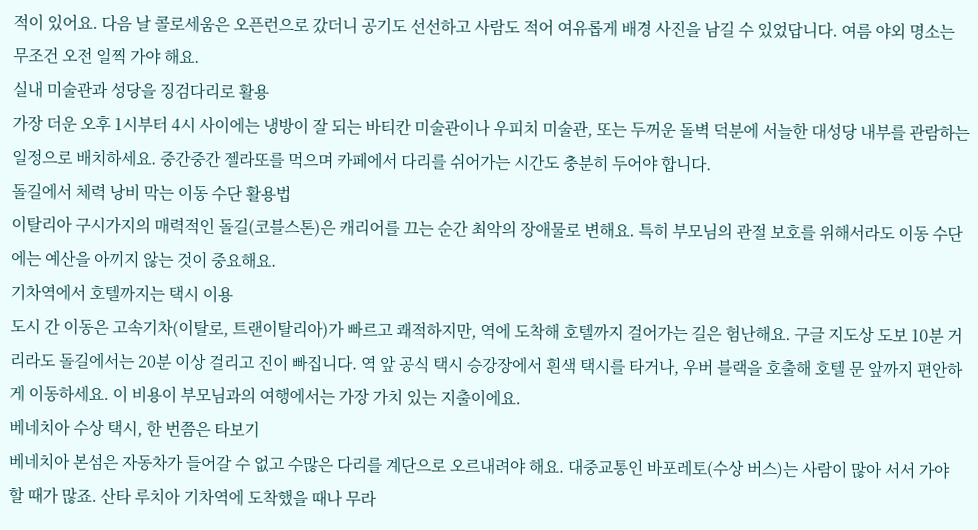적이 있어요. 다음 날 콜로세움은 오픈런으로 갔더니 공기도 선선하고 사람도 적어 여유롭게 배경 사진을 남길 수 있었답니다. 여름 야외 명소는 무조건 오전 일찍 가야 해요.
실내 미술관과 성당을 징검다리로 활용
가장 더운 오후 1시부터 4시 사이에는 냉방이 잘 되는 바티칸 미술관이나 우피치 미술관, 또는 두꺼운 돌벽 덕분에 서늘한 대성당 내부를 관람하는 일정으로 배치하세요. 중간중간 젤라또를 먹으며 카페에서 다리를 쉬어가는 시간도 충분히 두어야 합니다.
돌길에서 체력 낭비 막는 이동 수단 활용법
이탈리아 구시가지의 매력적인 돌길(코블스톤)은 캐리어를 끄는 순간 최악의 장애물로 변해요. 특히 부모님의 관절 보호를 위해서라도 이동 수단에는 예산을 아끼지 않는 것이 중요해요.
기차역에서 호텔까지는 택시 이용
도시 간 이동은 고속기차(이탈로, 트랜이탈리아)가 빠르고 쾌적하지만, 역에 도착해 호텔까지 걸어가는 길은 험난해요. 구글 지도상 도보 10분 거리라도 돌길에서는 20분 이상 걸리고 진이 빠집니다. 역 앞 공식 택시 승강장에서 흰색 택시를 타거나, 우버 블랙을 호출해 호텔 문 앞까지 편안하게 이동하세요. 이 비용이 부모님과의 여행에서는 가장 가치 있는 지출이에요.
베네치아 수상 택시, 한 번쯤은 타보기
베네치아 본섬은 자동차가 들어갈 수 없고 수많은 다리를 계단으로 오르내려야 해요. 대중교통인 바포레토(수상 버스)는 사람이 많아 서서 가야 할 때가 많죠. 산타 루치아 기차역에 도착했을 때나 무라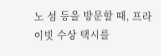노 섬 등을 방문할 때, 프라이빗 수상 택시를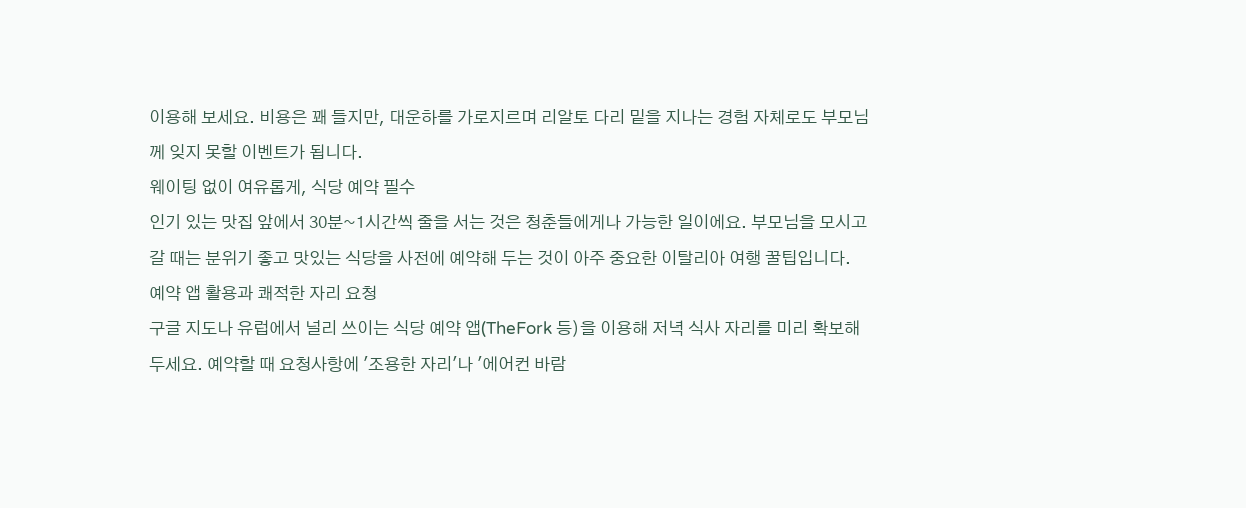이용해 보세요. 비용은 꽤 들지만, 대운하를 가로지르며 리알토 다리 밑을 지나는 경험 자체로도 부모님께 잊지 못할 이벤트가 됩니다.
웨이팅 없이 여유롭게, 식당 예약 필수
인기 있는 맛집 앞에서 30분~1시간씩 줄을 서는 것은 청춘들에게나 가능한 일이에요. 부모님을 모시고 갈 때는 분위기 좋고 맛있는 식당을 사전에 예약해 두는 것이 아주 중요한 이탈리아 여행 꿀팁입니다.
예약 앱 활용과 쾌적한 자리 요청
구글 지도나 유럽에서 널리 쓰이는 식당 예약 앱(TheFork 등)을 이용해 저녁 식사 자리를 미리 확보해 두세요. 예약할 때 요청사항에 '조용한 자리'나 '에어컨 바람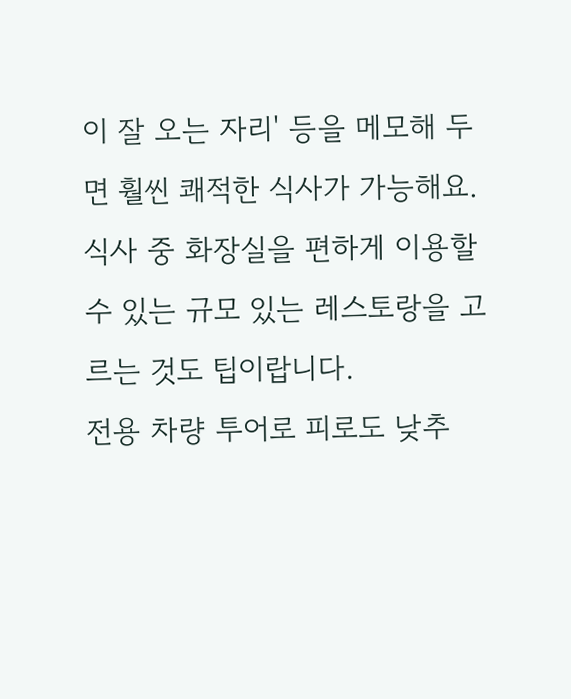이 잘 오는 자리' 등을 메모해 두면 훨씬 쾌적한 식사가 가능해요. 식사 중 화장실을 편하게 이용할 수 있는 규모 있는 레스토랑을 고르는 것도 팁이랍니다.
전용 차량 투어로 피로도 낮추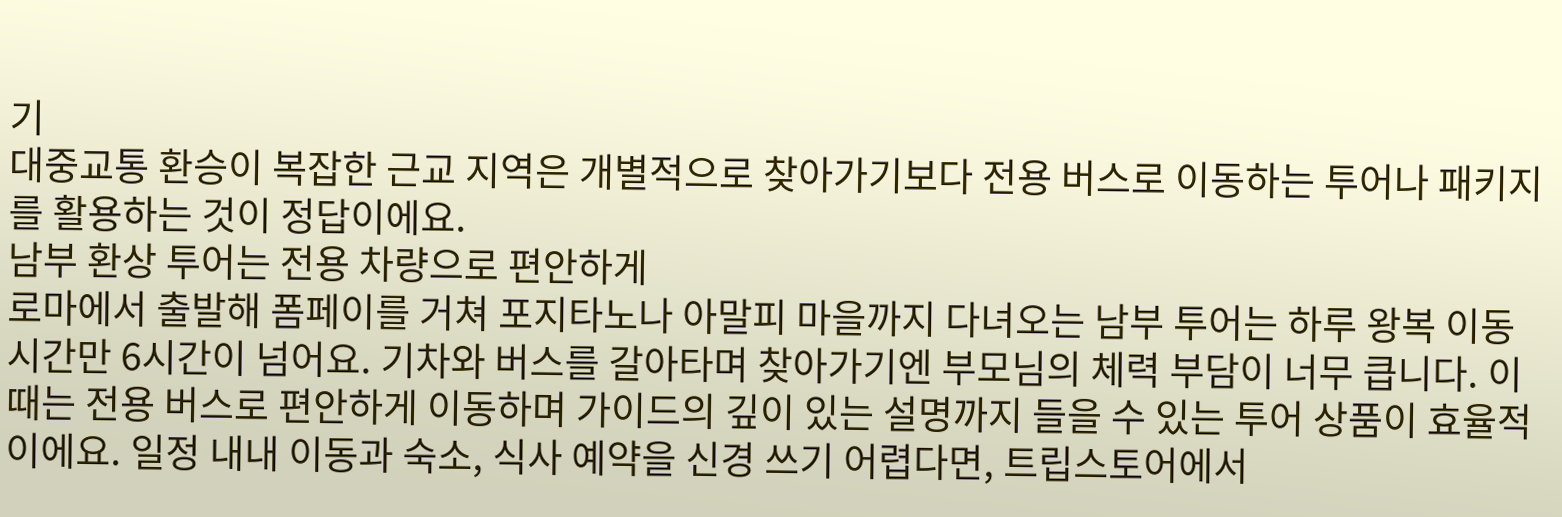기
대중교통 환승이 복잡한 근교 지역은 개별적으로 찾아가기보다 전용 버스로 이동하는 투어나 패키지를 활용하는 것이 정답이에요.
남부 환상 투어는 전용 차량으로 편안하게
로마에서 출발해 폼페이를 거쳐 포지타노나 아말피 마을까지 다녀오는 남부 투어는 하루 왕복 이동 시간만 6시간이 넘어요. 기차와 버스를 갈아타며 찾아가기엔 부모님의 체력 부담이 너무 큽니다. 이때는 전용 버스로 편안하게 이동하며 가이드의 깊이 있는 설명까지 들을 수 있는 투어 상품이 효율적이에요. 일정 내내 이동과 숙소, 식사 예약을 신경 쓰기 어렵다면, 트립스토어에서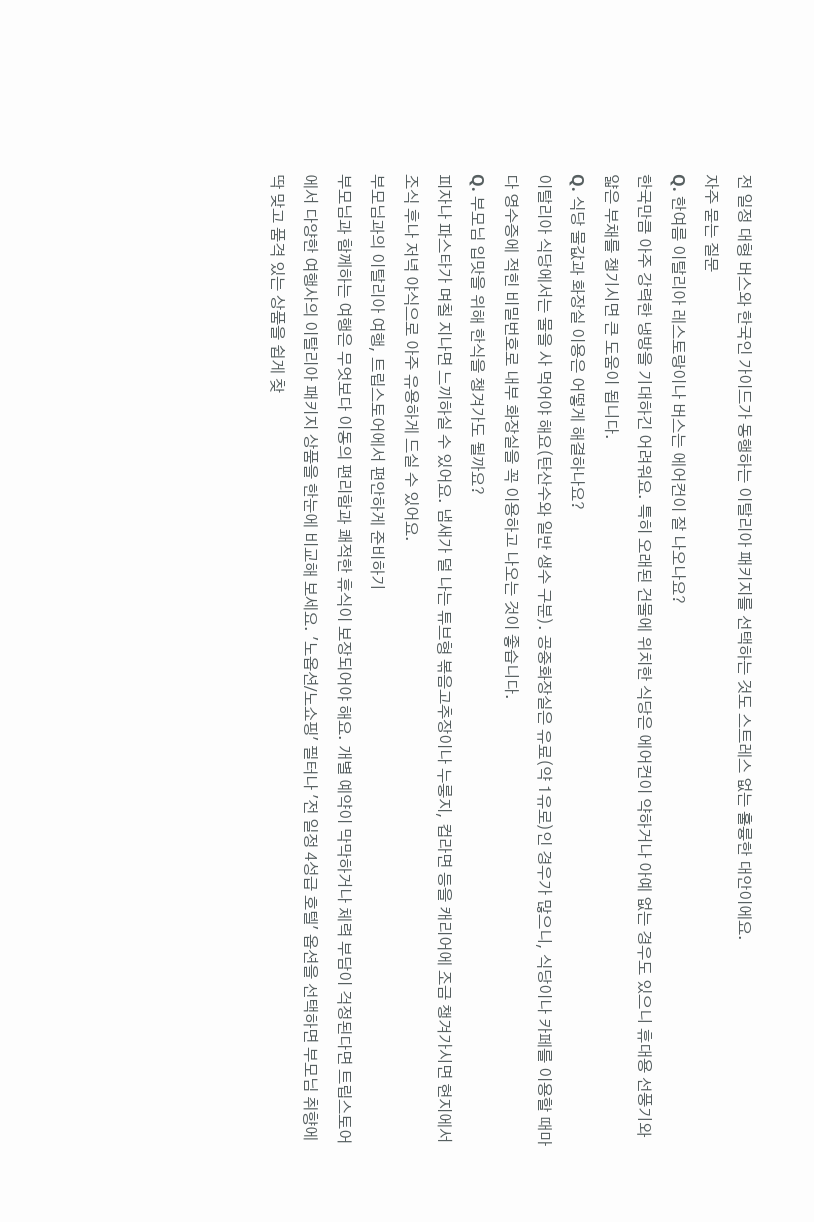전 일정 대형 버스와 한국인 가이드가 동행하는 이탈리아 패키지를 선택하는 것도 스트레스 없는 훌륭한 대안이에요.
자주 묻는 질문
Q. 한여름 이탈리아 레스토랑이나 버스는 에어컨이 잘 나오나요?
한국만큼 아주 강력한 냉방을 기대하긴 어려워요. 특히 오래된 건물에 위치한 식당은 에어컨이 약하거나 아예 없는 경우도 있으니 휴대용 선풍기와 얇은 부채를 챙기시면 큰 도움이 됩니다.
Q. 식당 물값과 화장실 이용은 어떻게 해결하나요?
이탈리아 식당에서는 물을 사 먹어야 해요(탄산수와 일반 생수 구분). 공중화장실은 유료(약 1유로)인 경우가 많으니, 식당이나 카페를 이용할 때마다 영수증에 적힌 비밀번호로 내부 화장실을 꼭 이용하고 나오는 것이 좋습니다.
Q. 부모님 입맛을 위해 한식을 챙겨가도 될까요?
피자나 파스타가 며칠 지나면 느끼하실 수 있어요. 냄새가 덜 나는 튜브형 볶음고추장이나 누룽지, 컵라면 등을 캐리어에 조금 챙겨가시면 현지에서 조식 후나 저녁 야식으로 아주 유용하게 드실 수 있어요.
부모님과의 이탈리아 여행, 트립스토어에서 편안하게 준비하기
부모님과 함께하는 여행은 무엇보다 이동의 편리함과 쾌적한 휴식이 보장되어야 해요. 개별 예약이 막막하거나 체력 부담이 걱정된다면 트립스토어에서 다양한 여행사의 이탈리아 패키지 상품을 한눈에 비교해 보세요. '노옵션/노쇼핑' 필터나 '전 일정 4성급 호텔' 옵션을 선택하면 부모님 취향에 딱 맞고 품격 있는 상품을 쉽게 찾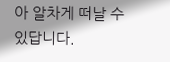아 알차게 떠날 수 있답니다.